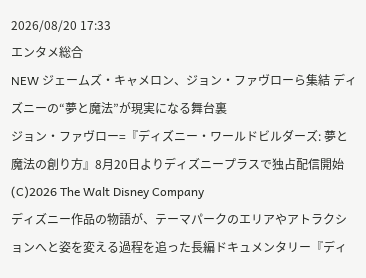2026/08/20 17:33
エンタメ総合
NEW ジェームズ・キャメロン、ジョン・ファヴローら集結 ディズニーの“夢と魔法”が現実になる舞台裏
ジョン・ファヴロー=『ディズニー・ワールドビルダーズ: 夢と魔法の創り方』8月20日よりディズニープラスで独占配信開始(C)2026 The Walt Disney Company
ディズニー作品の物語が、テーマパークのエリアやアトラクションへと姿を変える過程を追った長編ドキュメンタリー『ディ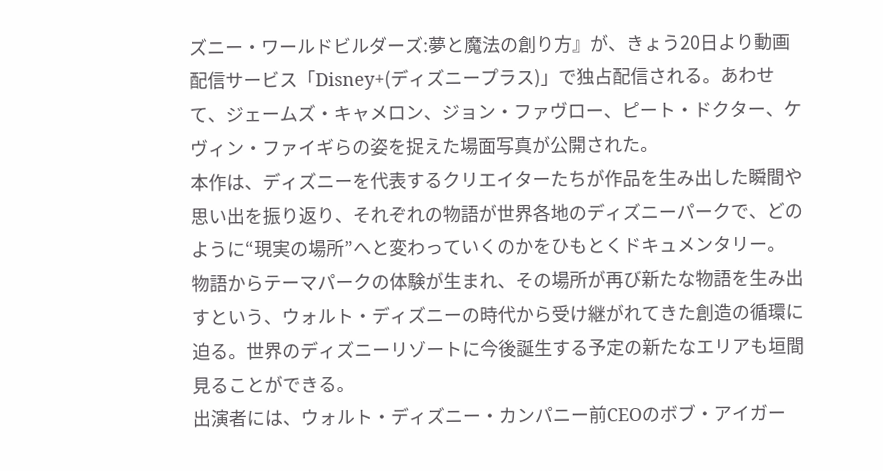ズニー・ワールドビルダーズ:夢と魔法の創り方』が、きょう20日より動画配信サービス「Disney+(ディズニープラス)」で独占配信される。あわせて、ジェームズ・キャメロン、ジョン・ファヴロー、ピート・ドクター、ケヴィン・ファイギらの姿を捉えた場面写真が公開された。
本作は、ディズニーを代表するクリエイターたちが作品を生み出した瞬間や思い出を振り返り、それぞれの物語が世界各地のディズニーパークで、どのように“現実の場所”へと変わっていくのかをひもとくドキュメンタリー。
物語からテーマパークの体験が生まれ、その場所が再び新たな物語を生み出すという、ウォルト・ディズニーの時代から受け継がれてきた創造の循環に迫る。世界のディズニーリゾートに今後誕生する予定の新たなエリアも垣間見ることができる。
出演者には、ウォルト・ディズニー・カンパニー前CEOのボブ・アイガー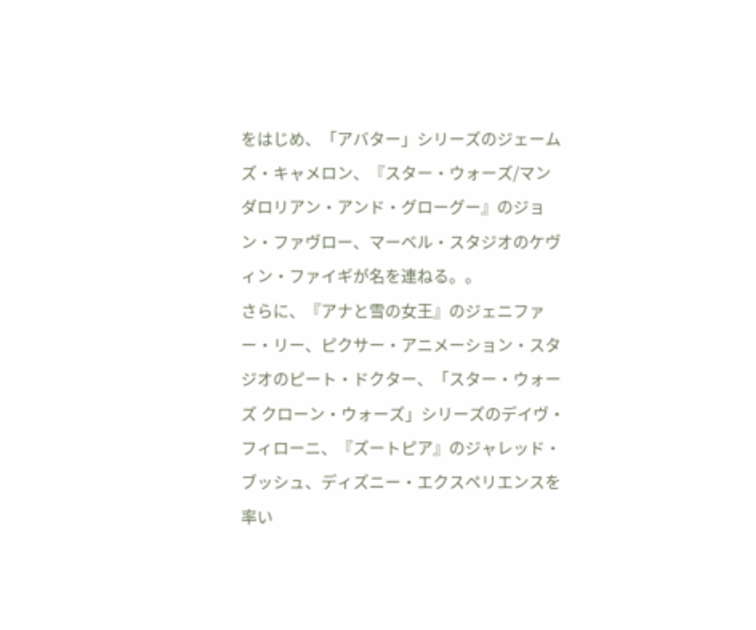をはじめ、「アバター」シリーズのジェームズ・キャメロン、『スター・ウォーズ/マンダロリアン・アンド・グローグー』のジョン・ファヴロー、マーベル・スタジオのケヴィン・ファイギが名を連ねる。。
さらに、『アナと雪の女王』のジェニファー・リー、ピクサー・アニメーション・スタジオのピート・ドクター、「スター・ウォーズ クローン・ウォーズ」シリーズのデイヴ・フィローニ、『ズートピア』のジャレッド・ブッシュ、ディズニー・エクスペリエンスを率い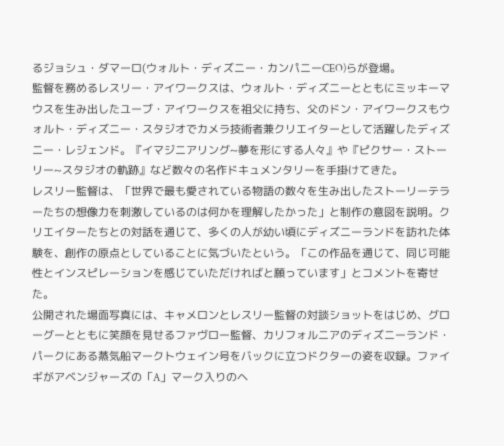るジョシュ・ダマーロ(ウォルト・ディズニー・カンパニーCEO)らが登場。
監督を務めるレスリー・アイワークスは、ウォルト・ディズニーとともにミッキーマウスを生み出したユーブ・アイワークスを祖父に持ち、父のドン・アイワークスもウォルト・ディズニー・スタジオでカメラ技術者兼クリエイターとして活躍したディズニー・レジェンド。『イマジニアリング~夢を形にする人々』や『ピクサー・ストーリー~スタジオの軌跡』など数々の名作ドキュメンタリーを手掛けてきた。
レスリー監督は、「世界で最も愛されている物語の数々を生み出したストーリーテラーたちの想像力を刺激しているのは何かを理解したかった」と制作の意図を説明。クリエイターたちとの対話を通じて、多くの人が幼い頃にディズニーランドを訪れた体験を、創作の原点としていることに気づいたという。「この作品を通じて、同じ可能性とインスピレーションを感じていただければと願っています」とコメントを寄せた。
公開された場面写真には、キャメロンとレスリー監督の対談ショットをはじめ、グローグーとともに笑顔を見せるファヴロー監督、カリフォルニアのディズニーランド・パークにある蒸気船マークトウェイン号をバックに立つドクターの姿を収録。ファイギがアベンジャーズの「A」マーク入りのヘ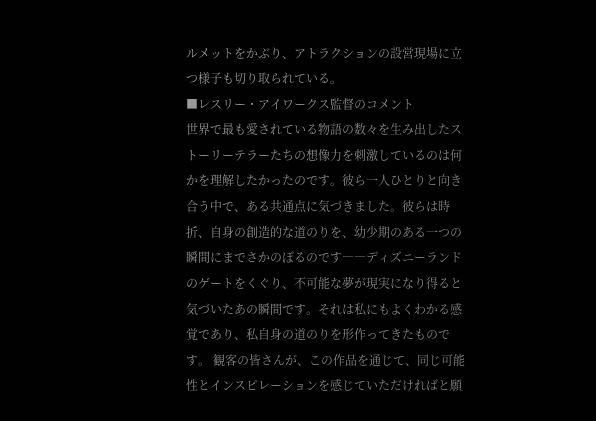ルメットをかぶり、アトラクションの設営現場に立つ様子も切り取られている。
■レスリー・アイワークス監督のコメント
世界で最も愛されている物語の数々を生み出したストーリーテラーたちの想像力を刺激しているのは何かを理解したかったのです。彼ら一人ひとりと向き合う中で、ある共通点に気づきました。彼らは時折、自身の創造的な道のりを、幼少期のある一つの瞬間にまでさかのぼるのです――ディズニーランドのゲートをくぐり、不可能な夢が現実になり得ると気づいたあの瞬間です。それは私にもよくわかる感覚であり、私自身の道のりを形作ってきたものです。 観客の皆さんが、この作品を通じて、同じ可能性とインスピレーションを感じていただければと願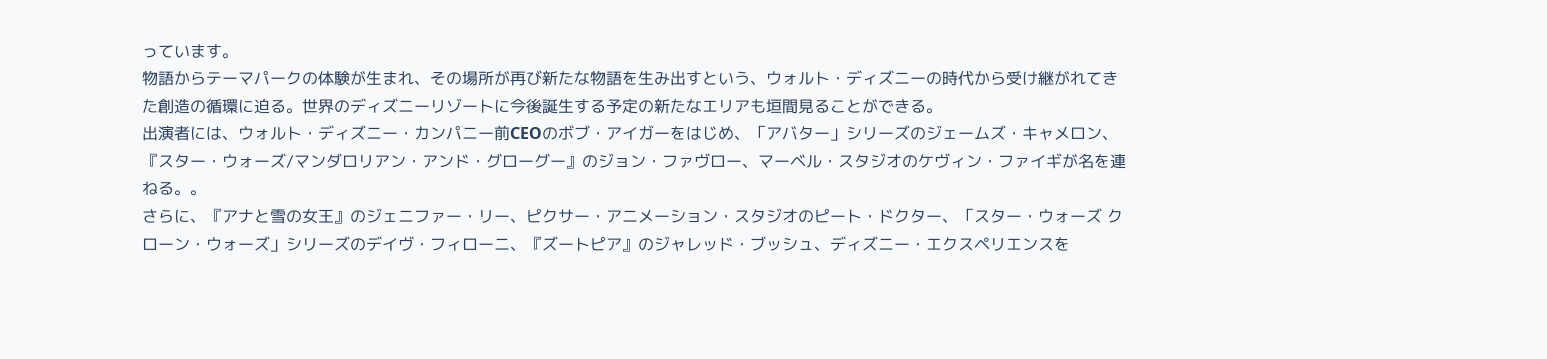っています。
物語からテーマパークの体験が生まれ、その場所が再び新たな物語を生み出すという、ウォルト・ディズニーの時代から受け継がれてきた創造の循環に迫る。世界のディズニーリゾートに今後誕生する予定の新たなエリアも垣間見ることができる。
出演者には、ウォルト・ディズニー・カンパニー前CEOのボブ・アイガーをはじめ、「アバター」シリーズのジェームズ・キャメロン、『スター・ウォーズ/マンダロリアン・アンド・グローグー』のジョン・ファヴロー、マーベル・スタジオのケヴィン・ファイギが名を連ねる。。
さらに、『アナと雪の女王』のジェニファー・リー、ピクサー・アニメーション・スタジオのピート・ドクター、「スター・ウォーズ クローン・ウォーズ」シリーズのデイヴ・フィローニ、『ズートピア』のジャレッド・ブッシュ、ディズニー・エクスペリエンスを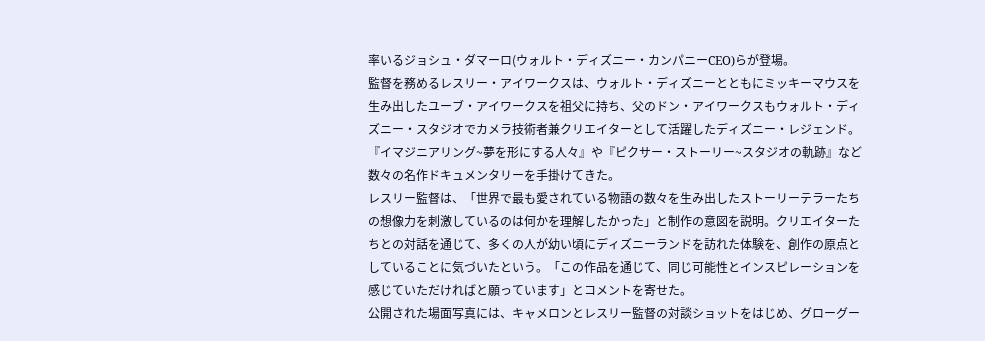率いるジョシュ・ダマーロ(ウォルト・ディズニー・カンパニーCEO)らが登場。
監督を務めるレスリー・アイワークスは、ウォルト・ディズニーとともにミッキーマウスを生み出したユーブ・アイワークスを祖父に持ち、父のドン・アイワークスもウォルト・ディズニー・スタジオでカメラ技術者兼クリエイターとして活躍したディズニー・レジェンド。『イマジニアリング~夢を形にする人々』や『ピクサー・ストーリー~スタジオの軌跡』など数々の名作ドキュメンタリーを手掛けてきた。
レスリー監督は、「世界で最も愛されている物語の数々を生み出したストーリーテラーたちの想像力を刺激しているのは何かを理解したかった」と制作の意図を説明。クリエイターたちとの対話を通じて、多くの人が幼い頃にディズニーランドを訪れた体験を、創作の原点としていることに気づいたという。「この作品を通じて、同じ可能性とインスピレーションを感じていただければと願っています」とコメントを寄せた。
公開された場面写真には、キャメロンとレスリー監督の対談ショットをはじめ、グローグー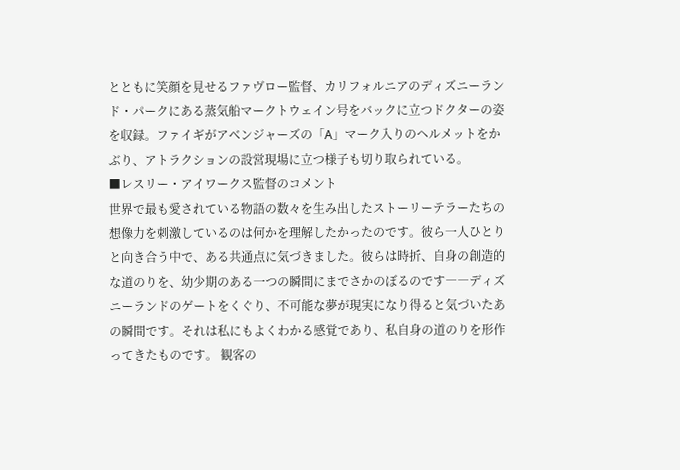とともに笑顔を見せるファヴロー監督、カリフォルニアのディズニーランド・パークにある蒸気船マークトウェイン号をバックに立つドクターの姿を収録。ファイギがアベンジャーズの「A」マーク入りのヘルメットをかぶり、アトラクションの設営現場に立つ様子も切り取られている。
■レスリー・アイワークス監督のコメント
世界で最も愛されている物語の数々を生み出したストーリーテラーたちの想像力を刺激しているのは何かを理解したかったのです。彼ら一人ひとりと向き合う中で、ある共通点に気づきました。彼らは時折、自身の創造的な道のりを、幼少期のある一つの瞬間にまでさかのぼるのです――ディズニーランドのゲートをくぐり、不可能な夢が現実になり得ると気づいたあの瞬間です。それは私にもよくわかる感覚であり、私自身の道のりを形作ってきたものです。 観客の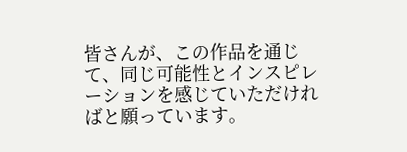皆さんが、この作品を通じて、同じ可能性とインスピレーションを感じていただければと願っています。